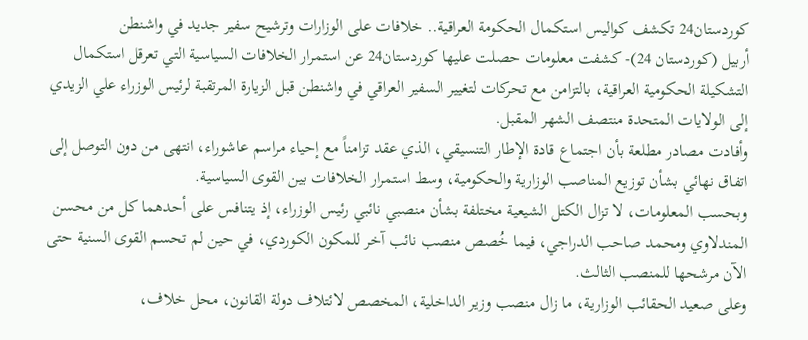كوردستان24 تكشف كواليس استكمال الحكومة العراقية.. خلافات على الوزارات وترشيح سفير جديد في واشنطن
أربيل (كوردستان 24)- كشفت معلومات حصلت عليها كوردستان24 عن استمرار الخلافات السياسية التي تعرقل استكمال التشكيلة الحكومية العراقية، بالتزامن مع تحركات لتغيير السفير العراقي في واشنطن قبل الزيارة المرتقبة لرئيس الوزراء علي الزيدي إلى الولايات المتحدة منتصف الشهر المقبل.
وأفادت مصادر مطلعة بأن اجتماع قادة الإطار التنسيقي، الذي عقد تزامناً مع إحياء مراسم عاشوراء، انتهى من دون التوصل إلى اتفاق نهائي بشأن توزيع المناصب الوزارية والحكومية، وسط استمرار الخلافات بين القوى السياسية.
وبحسب المعلومات، لا تزال الكتل الشيعية مختلفة بشأن منصبي نائبي رئيس الوزراء، إذ يتنافس على أحدهما كل من محسن المندلاوي ومحمد صاحب الدراجي، فيما خُصص منصب نائب آخر للمكون الكوردي، في حين لم تحسم القوى السنية حتى الآن مرشحها للمنصب الثالث.
وعلى صعيد الحقائب الوزارية، ما زال منصب وزير الداخلية، المخصص لائتلاف دولة القانون، محل خلاف،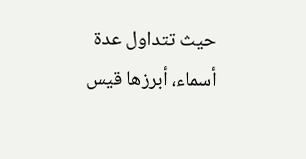حيث تتداول عدة أسماء، أبرزها قيس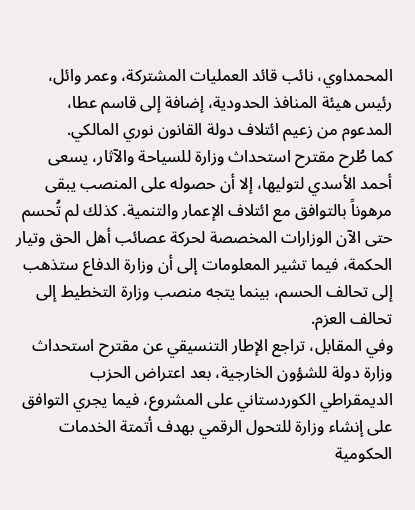المحمداوي، نائب قائد العمليات المشتركة، وعمر وائل، رئيس هيئة المنافذ الحدودية، إضافة إلى قاسم عطا، المدعوم من زعيم ائتلاف دولة القانون نوري المالكي.
كما طُرح مقترح استحداث وزارة للسياحة والآثار، يسعى أحمد الأسدي لتوليها، إلا أن حصوله على المنصب يبقى مرهوناً بالتوافق مع ائتلاف الإعمار والتنمية. كذلك لم تُحسم حتى الآن الوزارات المخصصة لحركة عصائب أهل الحق وتيار الحكمة، فيما تشير المعلومات إلى أن وزارة الدفاع ستذهب إلى تحالف الحسم، بينما يتجه منصب وزارة التخطيط إلى تحالف العزم.
وفي المقابل، تراجع الإطار التنسيقي عن مقترح استحداث وزارة دولة للشؤون الخارجية، بعد اعتراض الحزب الديمقراطي الكوردستاني على المشروع، فيما يجري التوافق على إنشاء وزارة للتحول الرقمي بهدف أتمتة الخدمات الحكومية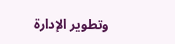وتطوير الإدارة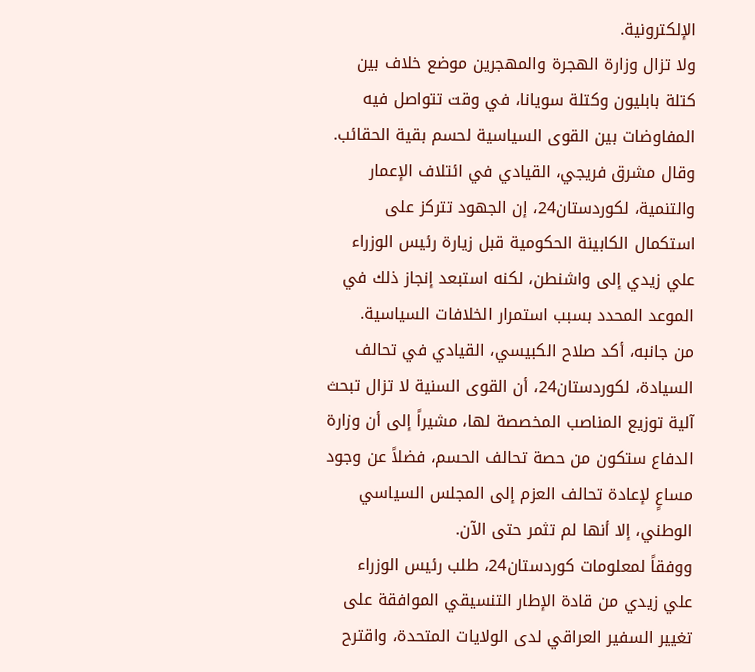الإلكترونية.
ولا تزال وزارة الهجرة والمهجرين موضع خلاف بين كتلة بابليون وكتلة سويانا، في وقت تتواصل فيه المفاوضات بين القوى السياسية لحسم بقية الحقائب.
وقال مشرق فريجي، القيادي في ائتلاف الإعمار والتنمية، لكوردستان24، إن الجهود تتركز على استكمال الكابينة الحكومية قبل زيارة رئيس الوزراء علي زيدي إلى واشنطن، لكنه استبعد إنجاز ذلك في الموعد المحدد بسبب استمرار الخلافات السياسية.
من جانبه، أكد صلاح الكبيسي، القيادي في تحالف السيادة، لكوردستان24، أن القوى السنية لا تزال تبحث آلية توزيع المناصب المخصصة لها، مشيراً إلى أن وزارة الدفاع ستكون من حصة تحالف الحسم، فضلاً عن وجود مساعٍ لإعادة تحالف العزم إلى المجلس السياسي الوطني، إلا أنها لم تثمر حتى الآن.
ووفقاً لمعلومات كوردستان24، طلب رئيس الوزراء علي زيدي من قادة الإطار التنسيقي الموافقة على تغيير السفير العراقي لدى الولايات المتحدة، واقترح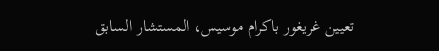تعيين غريغور باكرام موسيس، المستشار السابق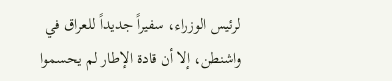لرئيس الوزراء، سفيراً جديداً للعراق في واشنطن، إلا أن قادة الإطار لم يحسموا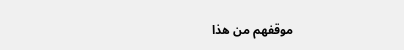موقفهم من هذا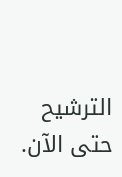الترشيح حتى الآن.